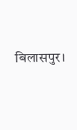बिलासपुर।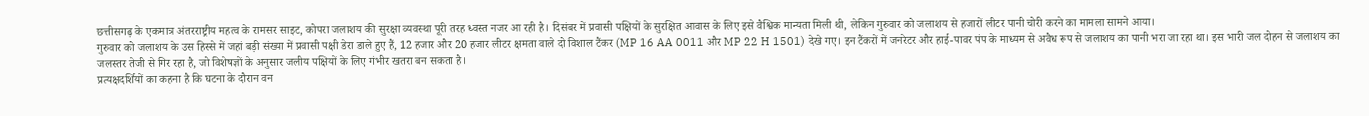छत्तीसगढ़ के एकमात्र अंतरराष्ट्रीय महत्व के रामसर साइट, कोपरा जलाशय की सुरक्षा व्यवस्था पूरी तरह ध्वस्त नजर आ रही है। दिसंबर में प्रवासी पक्षियों के सुरक्षित आवास के लिए इसे वैश्विक मान्यता मिली थी, लेकिन गुरुवार को जलाशय से हजारों लीटर पानी चोरी करने का मामला सामने आया।
गुरुवार को जलाशय के उस हिस्से में जहां बड़ी संख्या में प्रवासी पक्षी डेरा डाले हुए हैं, 12 हजार और 20 हजार लीटर क्षमता वाले दो विशाल टैंकर (MP 16 AA 0011 और MP 22 H 1501) देखे गए। इन टैंकरों में जनरेटर और हाई-पावर पंप के माध्यम से अवैध रूप से जलाशय का पानी भरा जा रहा था। इस भारी जल दोहन से जलाशय का जलस्तर तेजी से गिर रहा है, जो विशेषज्ञों के अनुसार जलीय पक्षियों के लिए गंभीर खतरा बन सकता है।
प्रत्यक्षदर्शियों का कहना है कि घटना के दौरान वन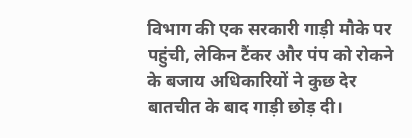विभाग की एक सरकारी गाड़ी मौके पर पहुंची, लेकिन टैंकर और पंप को रोकने के बजाय अधिकारियों ने कुछ देर बातचीत के बाद गाड़ी छोड़ दी।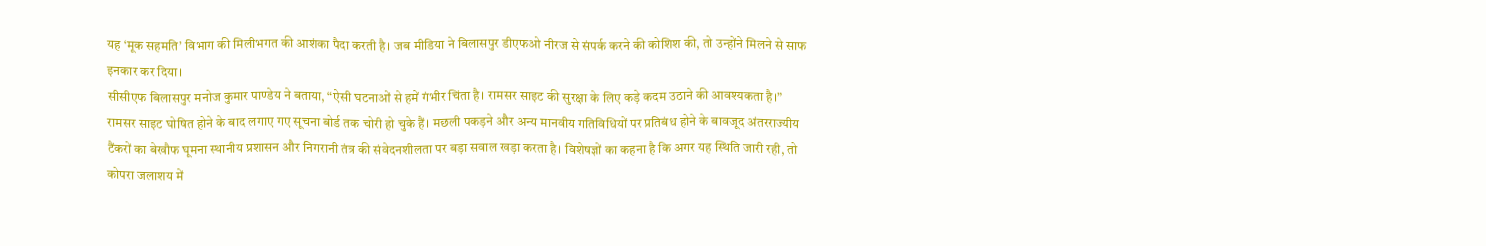यह ‘मूक सहमति’ विभाग की मिलीभगत की आशंका पैदा करती है। जब मीडिया ने बिलासपुर डीएफओ नीरज से संपर्क करने की कोशिश की, तो उन्होंने मिलने से साफ इनकार कर दिया।
सीसीएफ बिलासपुर मनोज कुमार पाण्डेय ने बताया, “ऐसी घटनाओं से हमें गंभीर चिंता है। रामसर साइट की सुरक्षा के लिए कड़े कदम उठाने की आवश्यकता है।”
रामसर साइट घोषित होने के बाद लगाए गए सूचना बोर्ड तक चोरी हो चुके हैं। मछली पकड़ने और अन्य मानवीय गतिविधियों पर प्रतिबंध होने के बावजूद अंतरराज्यीय टैंकरों का बेखौफ घूमना स्थानीय प्रशासन और निगरानी तंत्र की संवेदनशीलता पर बड़ा सवाल खड़ा करता है। विशेषज्ञों का कहना है कि अगर यह स्थिति जारी रही, तो कोपरा जलाशय में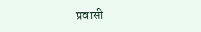प्रवासी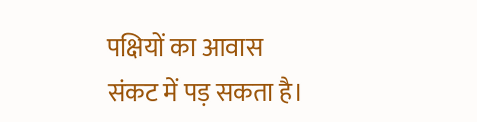पक्षियों का आवास संकट में पड़ सकता है।